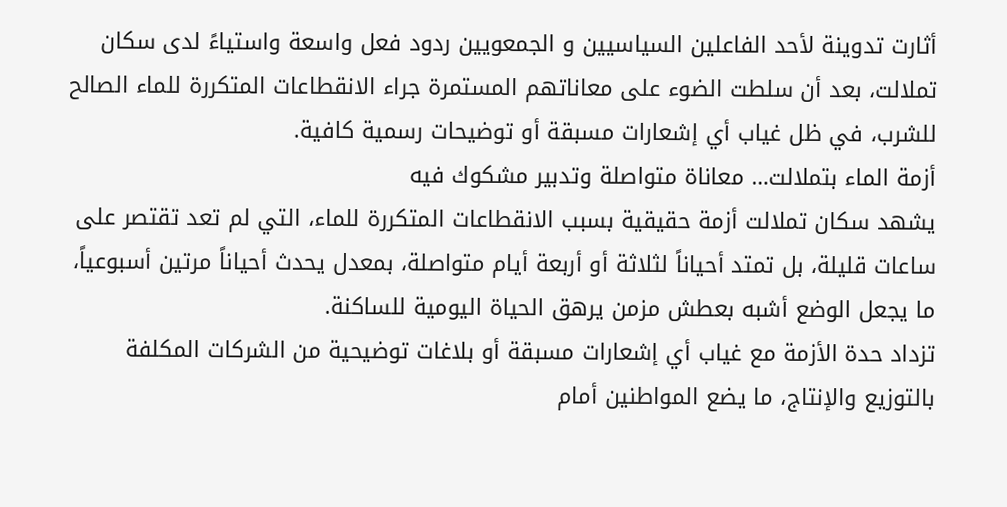أثارت تدوينة لأحد الفاعلين السياسيين و الجمعويين ردود فعل واسعة واستياءً لدى سكان تملالت، بعد أن سلطت الضوء على معاناتهم المستمرة جراء الانقطاعات المتكررة للماء الصالح للشرب، في ظل غياب أي إشعارات مسبقة أو توضيحات رسمية كافية.
أزمة الماء بتملالت… معاناة متواصلة وتدبير مشكوك فيه
يشهد سكان تملالت أزمة حقيقية بسبب الانقطاعات المتكررة للماء، التي لم تعد تقتصر على ساعات قليلة، بل تمتد أحياناً لثلاثة أو أربعة أيام متواصلة، بمعدل يحدث أحياناً مرتين أسبوعياً، ما يجعل الوضع أشبه بعطش مزمن يرهق الحياة اليومية للساكنة.
تزداد حدة الأزمة مع غياب أي إشعارات مسبقة أو بلاغات توضيحية من الشركات المكلفة بالتوزيع والإنتاج، ما يضع المواطنين أمام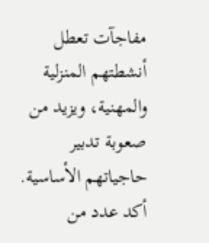مفاجآت تعطل أنشطتهم المنزلية والمهنية، ويزيد من صعوبة تدبير حاجياتهم الأساسية.
أكد عدد من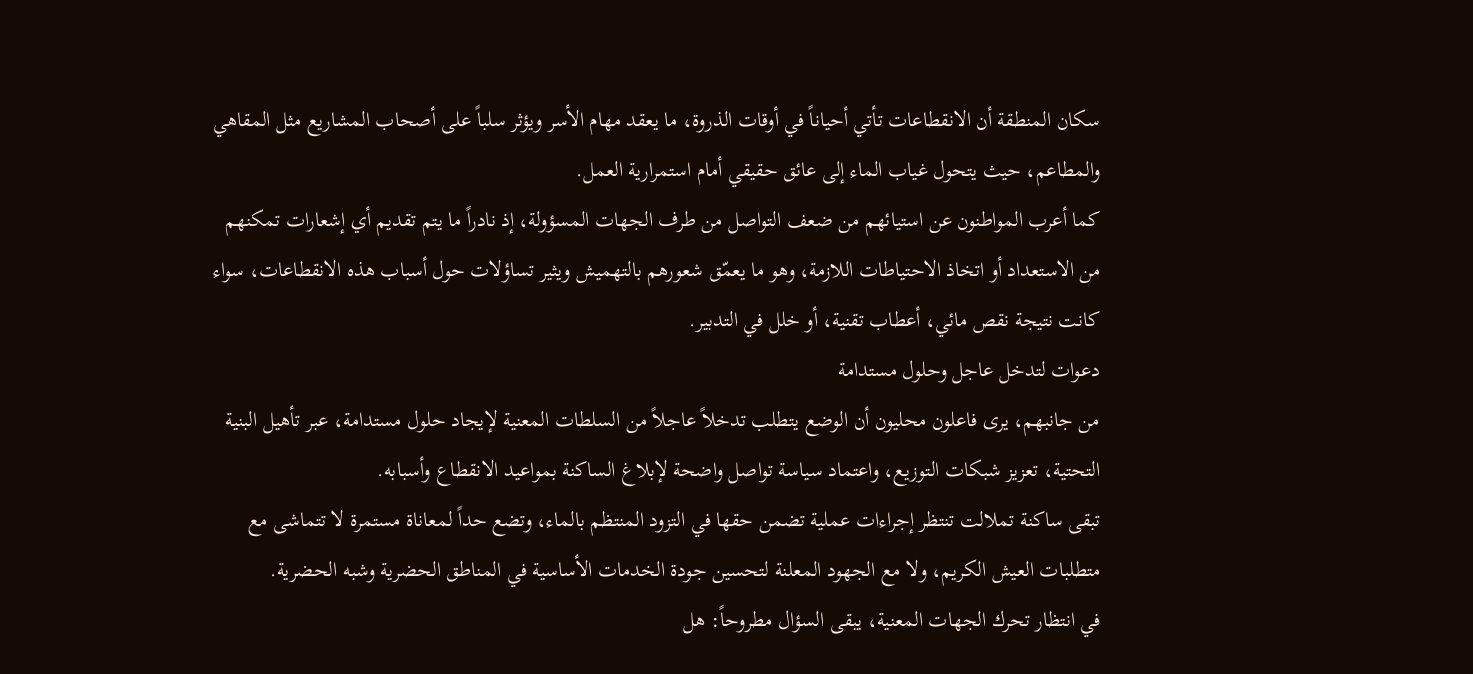سكان المنطقة أن الانقطاعات تأتي أحياناً في أوقات الذروة، ما يعقد مهام الأسر ويؤثر سلباً على أصحاب المشاريع مثل المقاهي والمطاعم، حيث يتحول غياب الماء إلى عائق حقيقي أمام استمرارية العمل.
كما أعرب المواطنون عن استيائهم من ضعف التواصل من طرف الجهات المسؤولة، إذ نادراً ما يتم تقديم أي إشعارات تمكنهم من الاستعداد أو اتخاذ الاحتياطات اللازمة، وهو ما يعمّق شعورهم بالتهميش ويثير تساؤلات حول أسباب هذه الانقطاعات، سواء كانت نتيجة نقص مائي، أعطاب تقنية، أو خلل في التدبير.
دعوات لتدخل عاجل وحلول مستدامة
من جانبهم، يرى فاعلون محليون أن الوضع يتطلب تدخلاً عاجلاً من السلطات المعنية لإيجاد حلول مستدامة، عبر تأهيل البنية التحتية، تعزيز شبكات التوزيع، واعتماد سياسة تواصل واضحة لإبلاغ الساكنة بمواعيد الانقطاع وأسبابه.
تبقى ساكنة تملالت تنتظر إجراءات عملية تضمن حقها في التزود المنتظم بالماء، وتضع حداً لمعاناة مستمرة لا تتماشى مع متطلبات العيش الكريم، ولا مع الجهود المعلنة لتحسين جودة الخدمات الأساسية في المناطق الحضرية وشبه الحضرية.
في انتظار تحرك الجهات المعنية، يبقى السؤال مطروحاً: هل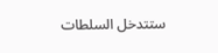ستتدخل السلطات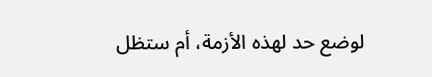لوضع حد لهذه الأزمة، أم ستظل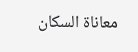معاناة السكان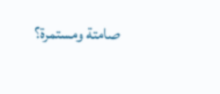صامتة ومستمرة؟